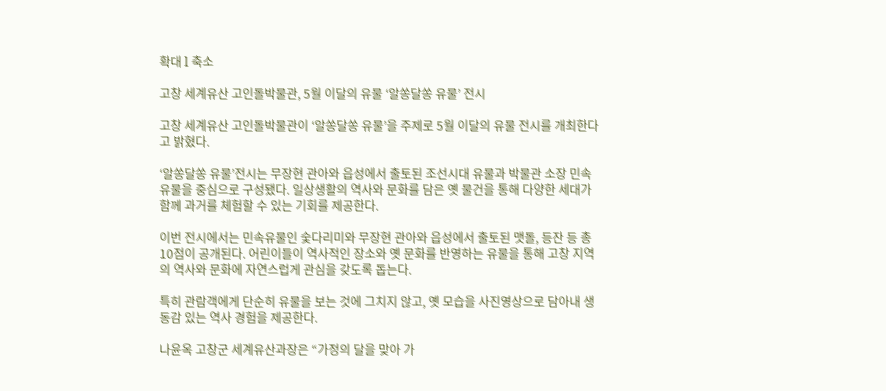확대 l 축소

고창 세계유산 고인돌박물관, 5월 이달의 유물 ‘알쏭달쏭 유물’ 전시

고창 세계유산 고인돌박물관이 ‘알쏭달쏭 유물’을 주제로 5월 이달의 유물 전시를 개최한다고 밝혔다.

‘알쏭달쏭 유물’전시는 무장현 관아와 읍성에서 출토된 조선시대 유물과 박물관 소장 민속유물을 중심으로 구성됐다. 일상생활의 역사와 문화를 담은 옛 물건을 통해 다양한 세대가 함께 과거를 체험할 수 있는 기회를 제공한다.

이번 전시에서는 민속유물인 숯다리미와 무장현 관아와 읍성에서 출토된 맷돌, 등잔 등 총 10점이 공개된다. 어린이들이 역사적인 장소와 옛 문화를 반영하는 유물을 통해 고창 지역의 역사와 문화에 자연스럽게 관심을 갖도록 돕는다.

특히 관람객에게 단순히 유물을 보는 것에 그치지 않고, 옛 모습을 사진영상으로 담아내 생동감 있는 역사 경험을 제공한다.

나윤옥 고창군 세계유산과장은 “가정의 달을 맞아 가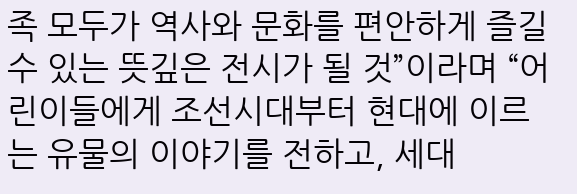족 모두가 역사와 문화를 편안하게 즐길 수 있는 뜻깊은 전시가 될 것”이라며 “어린이들에게 조선시대부터 현대에 이르는 유물의 이야기를 전하고, 세대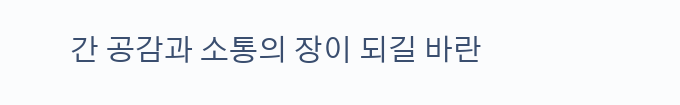간 공감과 소통의 장이 되길 바란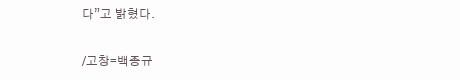다”고 밝혔다.

/고창=백종규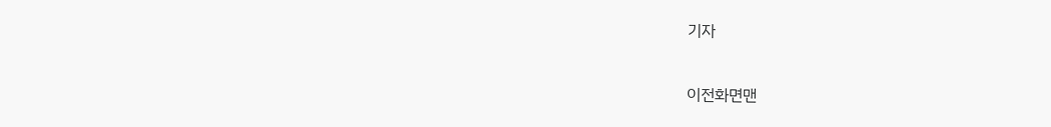기자

이전화면맨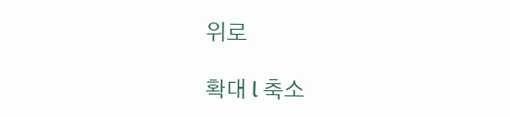위로

확대 l 축소